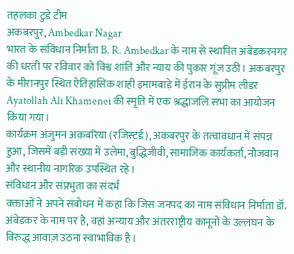तहलका टुडे टीम
अकबरपुर, Ambedkar Nagar
भारत के संविधान निर्माता B. R. Ambedkar के नाम से स्थापित अंबेडकरनगर की धरती पर रविवार को विश्व शांति और न्याय की पुकार गूंज उठी। अकबरपुर के मीरानपुर स्थित ऐतिहासिक शाही इमामबाड़े में ईरान के सुप्रीम लीडर Ayatollah Ali Khamenei की स्मृति में एक श्रद्धांजलि सभा का आयोजन किया गया।
कार्यक्रम अंजुमन अकबरिया (रजिस्टर्ड), अकबरपुर के तत्वावधान में संपन्न हुआ, जिसमें बड़ी संख्या में उलेमा, बुद्धिजीवी, सामाजिक कार्यकर्ता, नौजवान और स्थानीय नागरिक उपस्थित रहे।
संविधान और संप्रभुता का संदर्भ
वक्ताओं ने अपने संबोधन में कहा कि जिस जनपद का नाम संविधान निर्माता डॉ. अंबेडकर के नाम पर है, वहां अन्याय और अंतरराष्ट्रीय कानूनों के उल्लंघन के विरुद्ध आवाज़ उठना स्वाभाविक है।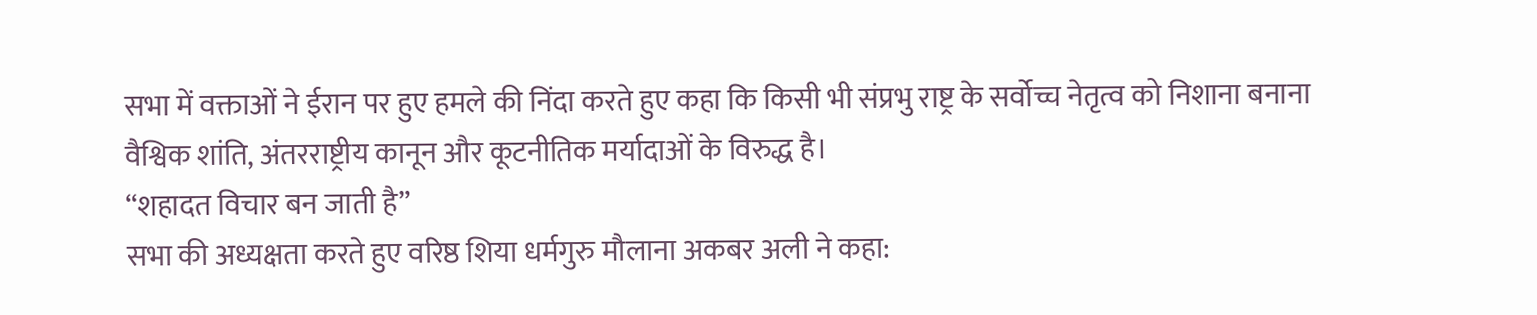सभा में वक्ताओं ने ईरान पर हुए हमले की निंदा करते हुए कहा कि किसी भी संप्रभु राष्ट्र के सर्वोच्च नेतृत्व को निशाना बनाना वैश्विक शांति, अंतरराष्ट्रीय कानून और कूटनीतिक मर्यादाओं के विरुद्ध है।
“शहादत विचार बन जाती है”
सभा की अध्यक्षता करते हुए वरिष्ठ शिया धर्मगुरु मौलाना अकबर अली ने कहा: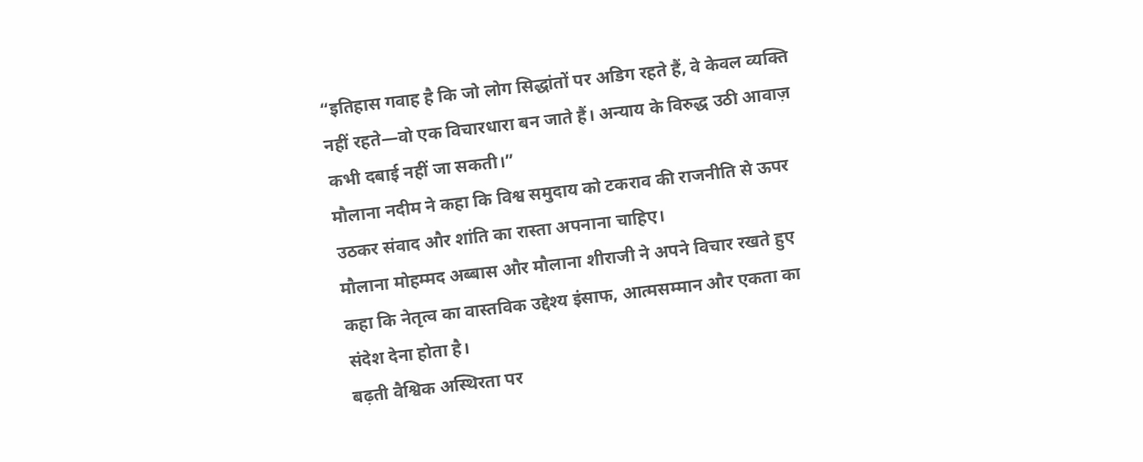“इतिहास गवाह है कि जो लोग सिद्धांतों पर अडिग रहते हैं, वे केवल व्यक्ति नहीं रहते—वो एक विचारधारा बन जाते हैं। अन्याय के विरुद्ध उठी आवाज़ कभी दबाई नहीं जा सकती।”
मौलाना नदीम ने कहा कि विश्व समुदाय को टकराव की राजनीति से ऊपर उठकर संवाद और शांति का रास्ता अपनाना चाहिए।
मौलाना मोहम्मद अब्बास और मौलाना शीराजी ने अपने विचार रखते हुए कहा कि नेतृत्व का वास्तविक उद्देश्य इंसाफ, आत्मसम्मान और एकता का संदेश देना होता है।
बढ़ती वैश्विक अस्थिरता पर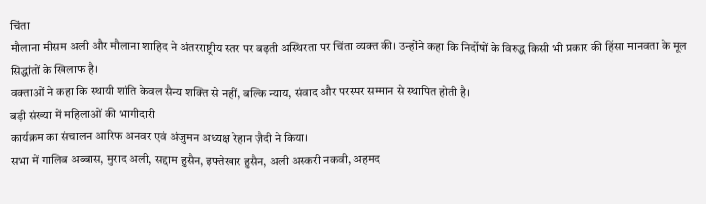चिंता
मौलाना मीसम अली और मौलाना शाहिद ने अंतरराष्ट्रीय स्तर पर बढ़ती अस्थिरता पर चिंता व्यक्त की। उन्होंने कहा कि निर्दोषों के विरुद्ध किसी भी प्रकार की हिंसा मानवता के मूल सिद्धांतों के खिलाफ है।
वक्ताओं ने कहा कि स्थायी शांति केवल सैन्य शक्ति से नहीं, बल्कि न्याय, संवाद और परस्पर सम्मान से स्थापित होती है।
बड़ी संख्या में महिलाओं की भागीदारी
कार्यक्रम का संचालन आरिफ अनवर एवं अंजुमन अध्यक्ष रेहान ज़ैदी ने किया।
सभा में गालिब अब्बास, मुराद अली, सद्दाम हुसैन, इफ्तेखार हुसैन, अली अस्करी नकवी, अहमद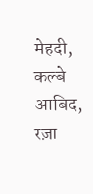मेहदी, कल्बे आबिद, रज़ा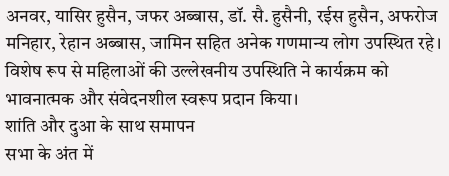अनवर, यासिर हुसैन, जफर अब्बास, डॉ. सै. हुसैनी, रईस हुसैन, अफरोज मनिहार, रेहान अब्बास, जामिन सहित अनेक गणमान्य लोग उपस्थित रहे।
विशेष रूप से महिलाओं की उल्लेखनीय उपस्थिति ने कार्यक्रम को भावनात्मक और संवेदनशील स्वरूप प्रदान किया।
शांति और दुआ के साथ समापन
सभा के अंत में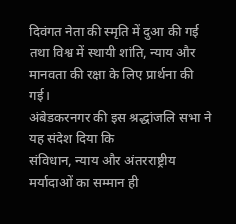दिवंगत नेता की स्मृति में दुआ की गई तथा विश्व में स्थायी शांति, न्याय और मानवता की रक्षा के लिए प्रार्थना की गई।
अंबेडकरनगर की इस श्रद्धांजलि सभा ने यह संदेश दिया कि
संविधान, न्याय और अंतरराष्ट्रीय मर्यादाओं का सम्मान ही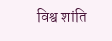विश्व शांति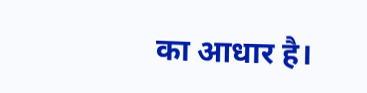का आधार है।